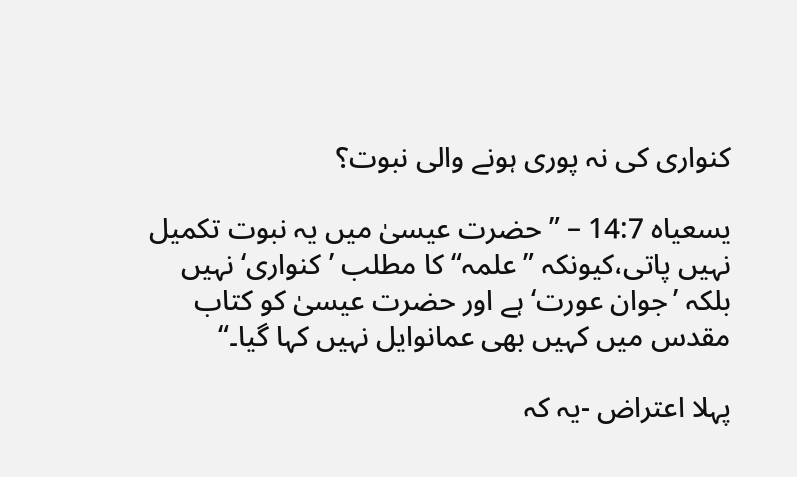کنواری کی نہ پوری ہونے والی نبوت؟

یسعیاہ 14:7 – ”حضرت عیسیٰ میں یہ نبوت تکمیل نہیں پاتی،کیونکہ ”علمہ“ کا مطلب ’کنواری‘ نہیں بلکہ ’جوان عورت‘ ہے اور حضرت عیسیٰ کو کتاب مقدس میں کہیں بھی عمانوایل نہیں کہا گیا۔“

پہلا اعتراض -یہ کہ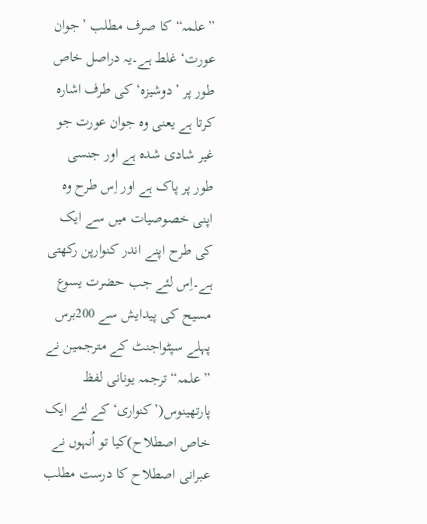”علمہ“کا صرف مطلب ’جوان عورت‘ غلط ہے۔یہ دراصل خاص طور پر ’دوشیزہ‘ کی طرف اشارہ کرتا ہے یعنی وہ جوان عورت جو غیر شادی شدہ ہے اور جنسی طور پر پاک ہے اور اِس طرح وہ اپنی خصوصیات میں سے ایک کی طرح اپنے اندر کنوارپن رکھتی ہے۔اِس لئے جب حضرت یسوع مسیح کی پیدایش سے 200برس پہلے سپٹواجنٹ کے مترجمین نے ”علمہ“ ترجمہ یونانی لفظ پارتھینوس(’کنواری‘کے لئے ایک خاص اصطلاح)کیا تو اُنہوں نے عبرانی اصطلاح کا درست مطلب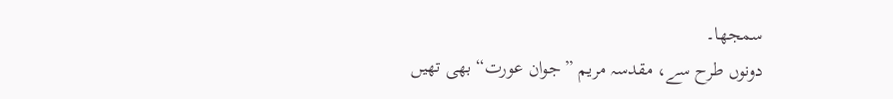سمجھا۔
دونوں طرح سے، مقدسہ مریم ”جوان عورت“ بھی تھیں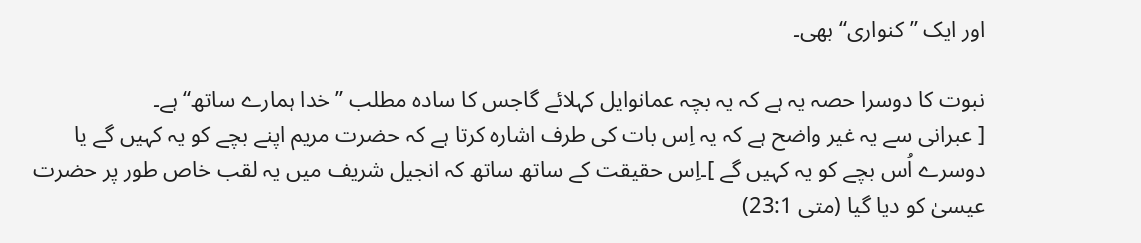اور ایک ”کنواری“ بھی۔

نبوت کا دوسرا حصہ یہ ہے کہ یہ بچہ عمانوایل کہلائے گاجس کا سادہ مطلب ”خدا ہمارے ساتھ“ ہے۔
[ عبرانی سے یہ غیر واضح ہے کہ یہ اِس بات کی طرف اشارہ کرتا ہے کہ حضرت مریم اپنے بچے کو یہ کہیں گے یا دوسرے اُس بچے کو یہ کہیں گے ]۔اِس حقیقت کے ساتھ ساتھ کہ انجیل شریف میں یہ لقب خاص طور پر حضرت عیسیٰ کو دیا گیا (متی 23:1)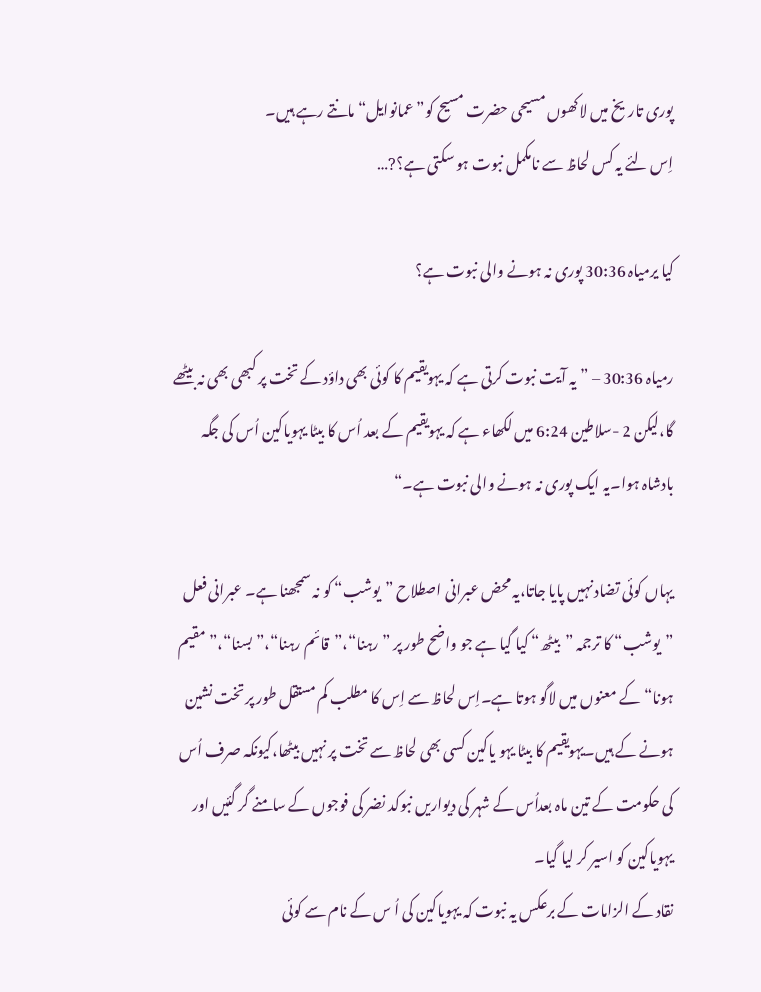پوری تاریخ میں لاکھوں مسیحی حضرت مسیح کو”عمانوایل“ مانتے رہے ہیں۔
اِس لئے یہ کس لحاظ سے نامکمل نبوت ہو سکتی ہے؟?…

کیا یرمیاہ 30:36 پوری نہ ہونے والی نبوت ہے؟

رمیاہ 30:36 – ”یہ آیت نبوت کرتی ہے کہ یہویقیم کا کوئی بھی داؤد کے تخت پر کبھی بھی نہ بیٹھے گا،لیکن 2 -سلاطین 6:24 میں لکھاء ہے کہ یہویقیم کے بعد اُس کا بیٹا یہویاکین اُس کی جگہ بادشاہ ہوا۔یہ ایک پوری نہ ہونے والی نبوت ہے۔“

یہاں کوئی تضاد نہیں پایا جاتا،یہ محض عبرانی اصطلاح ”یوشب“ کو نہ سمجھنا ہے۔ عبرانی فعل ”یوشب“ کا ترجمہ ”بیٹھ“ کیا گیا ہے جو واضح طور پر ”رہنا“،”قائم رہنا“،”بسنا“،”مقیم ہونا“کے معنوں میں لاگو ہوتا ہے۔اِس لحاظ سے اِس کا مطلب کم مستقل طور پر تخت نشین ہونے کے ہیں۔یہویقیم کا بیٹا یہو یاکین کسی بھی لحاظ سے تخت پر نہیں بیٹھا،کیونکہ صرف اُس کی حکومت کے تین ماہ بعداُس کے شہر کی دیواریں نبوکد نضر کی فوجوں کے سامنے گر گئیں اور یہویاکین کو اسیر کر لیا گیا۔
نقاد کے الزامات کے برعکس یہ نبوت کہ یہویاکین کی اُ س کے نام سے کوئی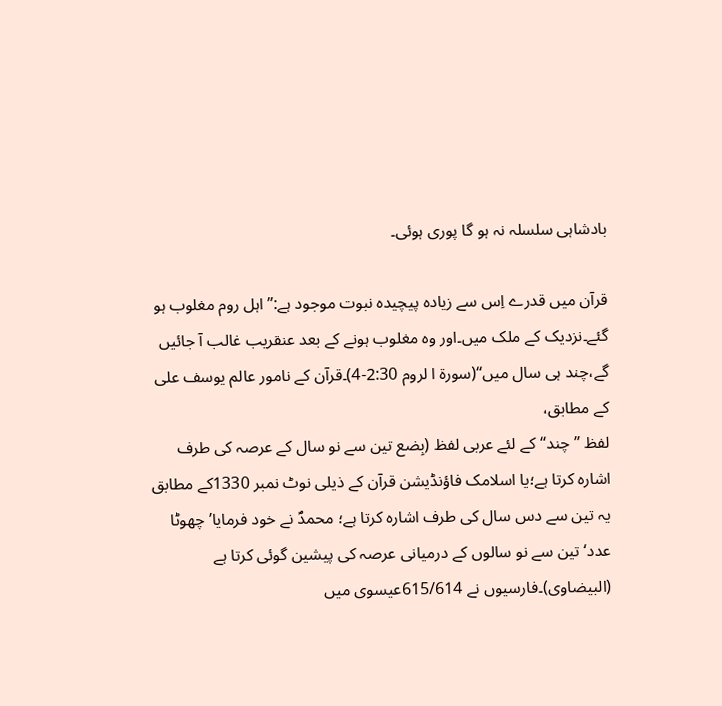بادشاہی سلسلہ نہ ہو گا پوری ہوئی۔

قرآن میں قدرے اِس سے زیادہ پیچیدہ نبوت موجود ہے:”اہل روم مغلوب ہو گئے۔نزدیک کے ملک میں۔اور وہ مغلوب ہونے کے بعد عنقریب غالب آ جائیں گے،چند ہی سال میں“(سورۃ ا لروم 2:30-4)۔قرآن کے نامور عالم یوسف علی کے مطابق،
لفظ ”چند“کے لئے عربی لفظ (بِضع تین سے نو سال کے عرصہ کی طرف اشارہ کرتا ہے؛یا اسلامک فاؤنڈیشن قرآن کے ذیلی نوٹ نمبر 1330کے مطابق یہ تین سے دس سال کی طرف اشارہ کرتا ہے؛ محمدؐ نے خود فرمایا’چھوٹا عدد‘ تین سے نو سالوں کے درمیانی عرصہ کی پیشین گوئی کرتا ہے (البیضاوی)۔فارسیوں نے 615/614عیسوی میں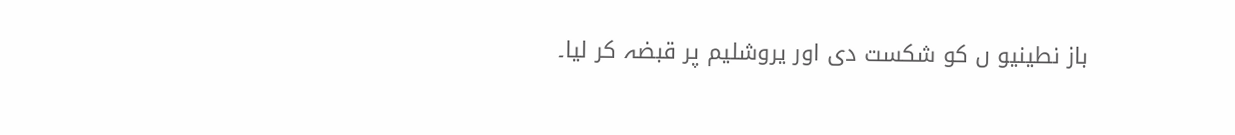باز نطینیو ں کو شکست دی اور یروشلیم پر قبضہ کر لیا۔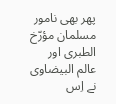پھر بھی نامور مسلمان مؤرّخ الطبری اور عالم البیضاوی نے اِس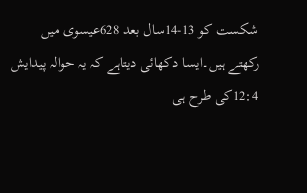شکست کو 13-14سال بعد 628عیسوی میں رکھتے ہیں۔ایسا دکھائی دیتاہے کہ یہ حوالہ پیدایش 12:4کی طرح ہی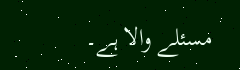مسئلے والا ہے۔